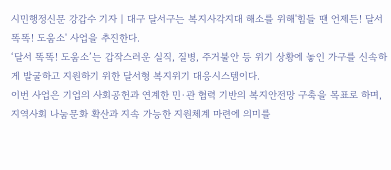시민행정신문 강갑수 기자 | 대구 달서구는 복지사각지대 해소를 위해'힘들 땐 언제든! 달서 똑똑! 도움소' 사업을 추진한다.
‘달서 똑똑! 도움소’는 갑작스러운 실직, 질병, 주거불안 등 위기 상황에 놓인 가구를 신속하게 발굴하고 지원하기 위한 달서형 복지위기 대응시스템이다.
이번 사업은 기업의 사회공헌과 연계한 민·관 협력 기반의 복지안전망 구축을 목표로 하며, 지역사회 나눔문화 확산과 지속 가능한 지원체계 마련에 의미를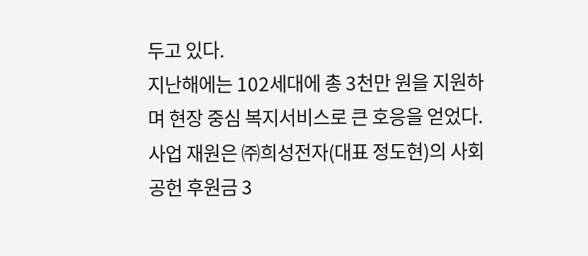두고 있다.
지난해에는 102세대에 총 3천만 원을 지원하며 현장 중심 복지서비스로 큰 호응을 얻었다.
사업 재원은 ㈜희성전자(대표 정도현)의 사회공헌 후원금 3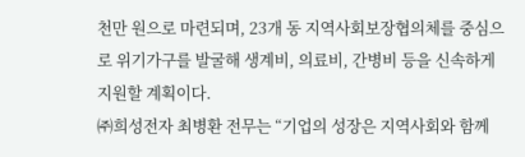천만 원으로 마련되며, 23개 동 지역사회보장협의체를 중심으로 위기가구를 발굴해 생계비, 의료비, 간병비 등을 신속하게 지원할 계획이다.
㈜희성전자 최병환 전무는 “기업의 성장은 지역사회와 함께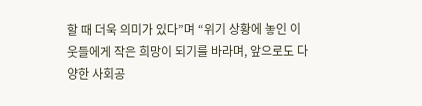할 때 더욱 의미가 있다”며 “위기 상황에 놓인 이웃들에게 작은 희망이 되기를 바라며, 앞으로도 다양한 사회공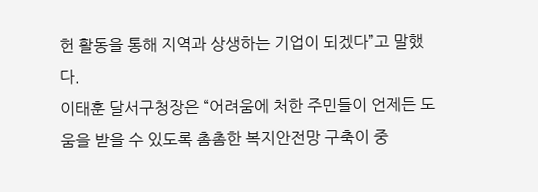헌 활동을 통해 지역과 상생하는 기업이 되겠다”고 말했다.
이태훈 달서구청장은 “어려움에 처한 주민들이 언제든 도움을 받을 수 있도록 촘촘한 복지안전망 구축이 중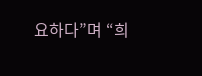요하다”며 “희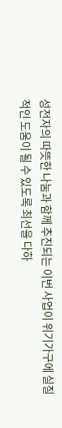성전자의 따뜻한 나눔과 함께 추진되는 이번 사업이 위기가구에 실질적인 도움이 될 수 있도록 최선을 다하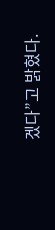겠다”고 밝혔다.